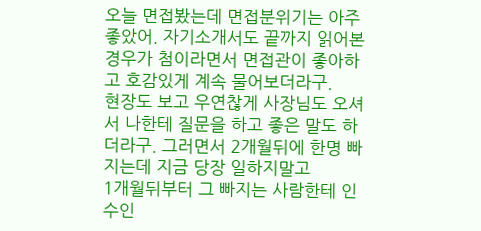오늘 면접봤는데 면접분위기는 아주 좋았어. 자기소개서도 끝까지 읽어본 경우가 첨이라면서 면접관이 좋아하고 호감있게 계속 물어보더라구.
현장도 보고 우연찮게 사장님도 오셔서 나한테 질문을 하고 좋은 말도 하더라구. 그러면서 2개월뒤에 한명 빠지는데 지금 당장 일하지말고
1개월뒤부터 그 빠지는 사람한테 인수인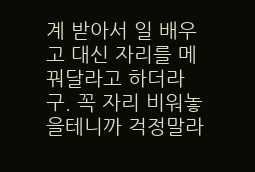계 받아서 일 배우고 대신 자리를 메꿔달라고 하더라구. 꼭 자리 비워놓을테니까 걱정말라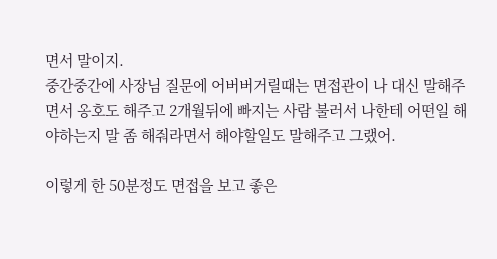면서 말이지.
중간중간에 사장님 질문에 어버버거릴때는 면접관이 나 대신 말해주면서 옹호도 해주고 2개월뒤에 빠지는 사람 불러서 나한테 어떤일 해야하는지 말 좀 해줘라면서 해야할일도 말해주고 그랬어.

이렇게 한 50분정도 면접을 보고 좋은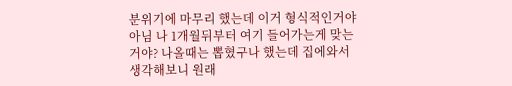분위기에 마무리 했는데 이거 형식적인거야 아님 나 1개월뒤부터 여기 들어가는게 맞는거야? 나올때는 뽑혔구나 했는데 집에와서 생각해보니 원래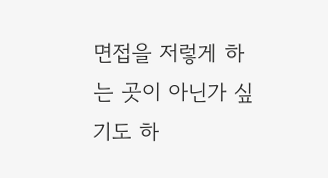면접을 저렇게 하는 곳이 아닌가 싶기도 하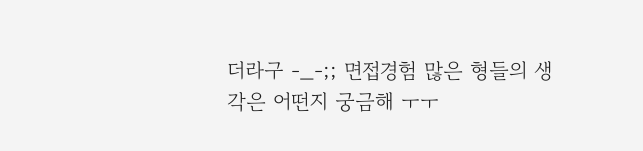더라구 -_-;; 면접경험 많은 형들의 생각은 어떤지 궁금해 ㅜㅜ